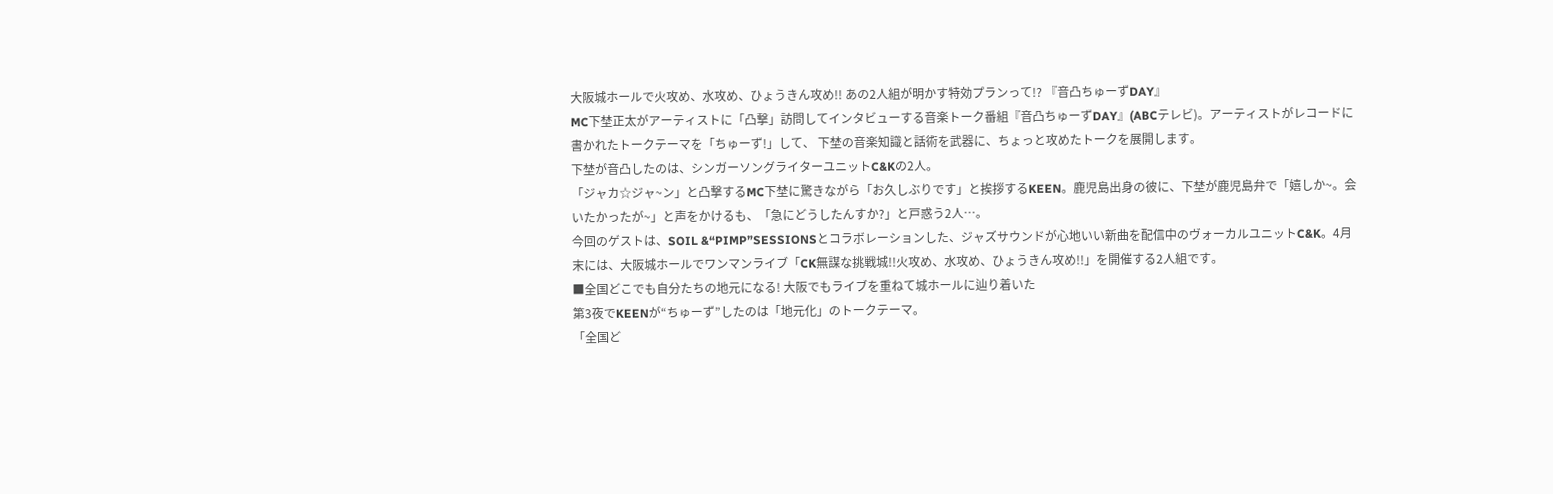大阪城ホールで火攻め、水攻め、ひょうきん攻め!! あの2人組が明かす特効プランって!? 『音凸ちゅーずDAY』
MC下埜正太がアーティストに「凸撃」訪問してインタビューする音楽トーク番組『音凸ちゅーずDAY』(ABCテレビ)。アーティストがレコードに書かれたトークテーマを「ちゅーず!」して、 下埜の音楽知識と話術を武器に、ちょっと攻めたトークを展開します。
下埜が音凸したのは、シンガーソングライターユニットC&Kの2人。
「ジャカ☆ジャ~ン」と凸撃するMC下埜に驚きながら「お久しぶりです」と挨拶するKEEN。鹿児島出身の彼に、下埜が鹿児島弁で「嬉しか~。会いたかったが~」と声をかけるも、「急にどうしたんすか?」と戸惑う2人…。
今回のゲストは、SOIL &“PIMP”SESSIONSとコラボレーションした、ジャズサウンドが心地いい新曲を配信中のヴォーカルユニットC&K。4月末には、大阪城ホールでワンマンライブ「CK無謀な挑戦城!!火攻め、水攻め、ひょうきん攻め!!」を開催する2人組です。
■全国どこでも自分たちの地元になる! 大阪でもライブを重ねて城ホールに辿り着いた
第3夜でKEENが“ちゅーず”したのは「地元化」のトークテーマ。
「全国ど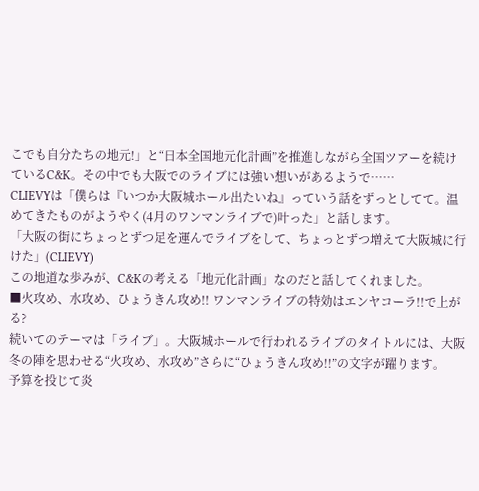こでも自分たちの地元!」と“日本全国地元化計画”を推進しながら全国ツアーを続けているC&K。その中でも大阪でのライブには強い想いがあるようで……
CLIEVYは「僕らは『いつか大阪城ホール出たいね』っていう話をずっとしてて。温めてきたものがようやく(4月のワンマンライブで)叶った」と話します。
「大阪の街にちょっとずつ足を運んでライブをして、ちょっとずつ増えて大阪城に行けた」(CLIEVY)
この地道な歩みが、C&Kの考える「地元化計画」なのだと話してくれました。
■火攻め、水攻め、ひょうきん攻め!! ワンマンライブの特効はエンヤコーラ!!で上がる?
続いてのテーマは「ライブ」。大阪城ホールで行われるライブのタイトルには、大阪冬の陣を思わせる“火攻め、水攻め”さらに“ひょうきん攻め!!”の文字が躍ります。
予算を投じて炎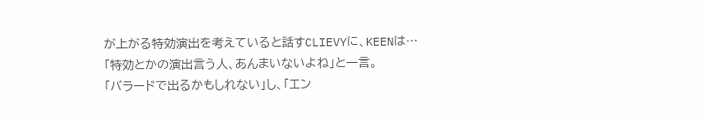が上がる特効演出を考えていると話すCLIEVYに、KEENは…
「特効とかの演出言う人、あんまいないよね」と一言。
「バラードで出るかもしれない」し、「エン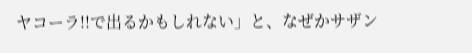ヤコーラ!!で出るかもしれない」と、なぜかサザン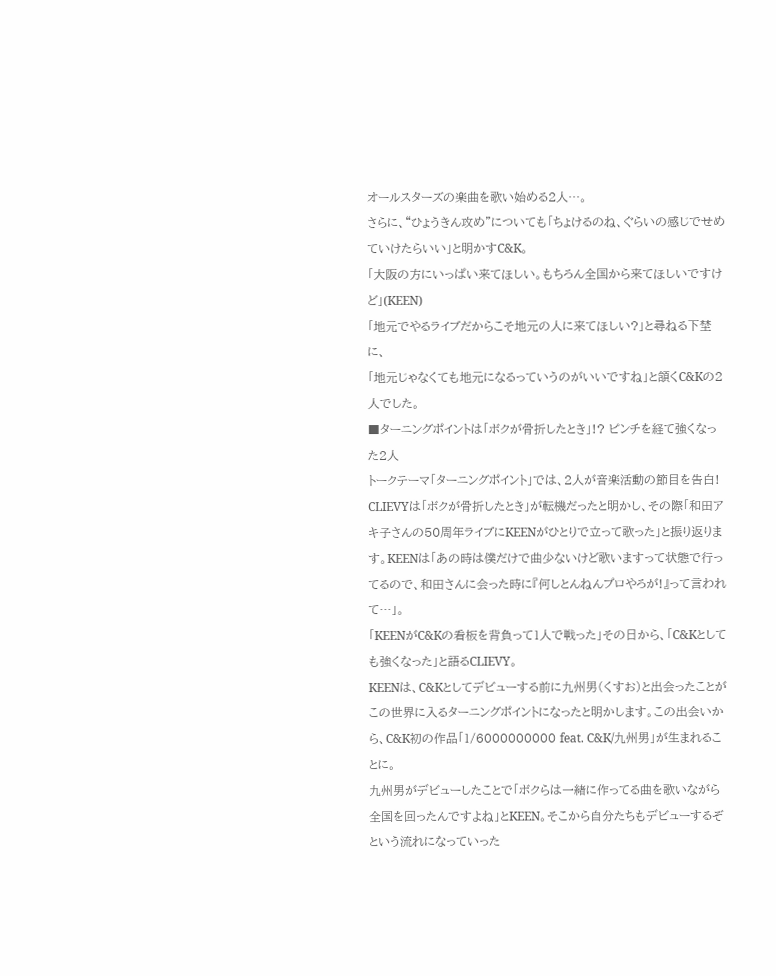オールスターズの楽曲を歌い始める2人…。
さらに、“ひょうきん攻め”についても「ちょけるのね、ぐらいの感じでせめていけたらいい」と明かすC&K。
「大阪の方にいっぱい来てほしい。もちろん全国から来てほしいですけど」(KEEN)
「地元でやるライブだからこそ地元の人に来てほしい?」と尋ねる下埜に、
「地元じゃなくても地元になるっていうのがいいですね」と頷くC&Kの2人でした。
■ターニングポイントは「ボクが骨折したとき」!? ピンチを経て強くなった2人
トークテーマ「ターニングポイント」では、2人が音楽活動の節目を告白!
CLIEVYは「ボクが骨折したとき」が転機だったと明かし、その際「和田アキ子さんの50周年ライブにKEENがひとりで立って歌った」と振り返ります。KEENは「あの時は僕だけで曲少ないけど歌いますって状態で行ってるので、和田さんに会った時に『何しとんねんプロやろが!』って言われて…」。
「KEENがC&Kの看板を背負って1人で戦った」その日から、「C&Kとしても強くなった」と語るCLIEVY。
KEENは、C&Kとしてデビューする前に九州男(くすお)と出会ったことがこの世界に入るターニングポイントになったと明かします。この出会いから、C&K初の作品「1/6000000000 feat. C&K/九州男」が生まれることに。
九州男がデビューしたことで「ボクらは一緒に作ってる曲を歌いながら全国を回ったんですよね」とKEEN。そこから自分たちもデビューするぞという流れになっていった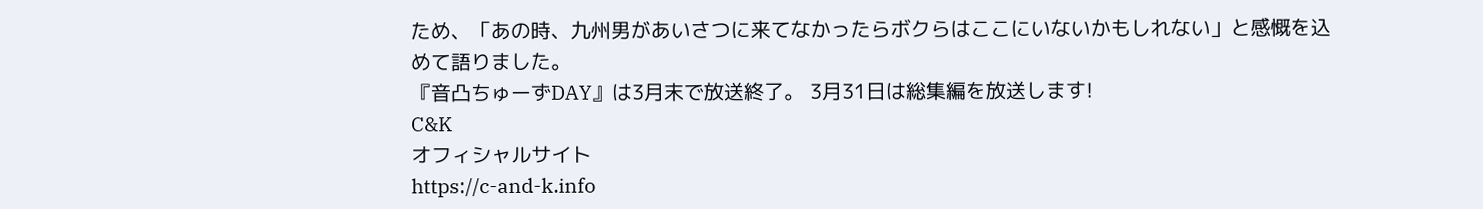ため、「あの時、九州男があいさつに来てなかったらボクらはここにいないかもしれない」と感慨を込めて語りました。
『音凸ちゅーずDAY』は3月末で放送終了。 3月31日は総集編を放送します!
C&K
オフィシャルサイト
https://c-and-k.info